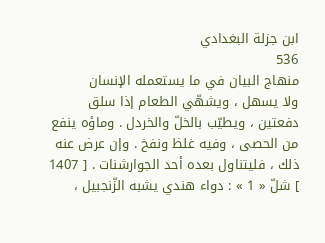ابن جزلة البغدادي
536
منهاج البيان في ما يستعمله الإنسان
ولا يسهل ، ويشهّي الطعام إذا سلق دفعتين ، ويطيّب بالخلّ والخردل . وماؤه ينفع من الحصى ، وفيه غلظ ونفخ . وإن عرض عنه ذلك ، فليتناول بعده أحد الجوارشنات . [ 1407 ] شلّ « 1 » : دواء هندي يشبه الزّنجبيل ،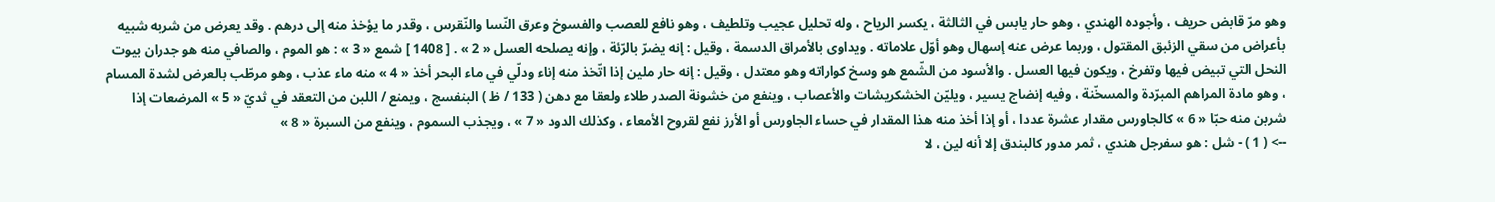وهو مرّ قابض حريف ، وأجوده الهندي ، وهو حار يابس في الثالثة ، يكسر الرياح ، وله تحليل عجيب وتلطيف ، وهو نافع للعصب والفسوخ وعرق النّسا والنّقرس ، وقدر ما يؤخذ منه إلى درهم . وقد يعرض من شربه شبيه بأعراض من سقي الزئبق المقتول ، وربما عرض عنه إسهال وهو أوّل علاماته . ويداوى بالأمراق الدسمة ، وقيل : إنه يضرّ بالرّئة ، وإنه يصلحه العسل « 2 » . [ 1408 ] شمع « 3 » : هو الموم ، والصافي منه هو جدران بيوت النحل التي تبيض فيها وتفرخ ، ويكون فيها العسل . والأسود من الشّمع هو وسخ كواراته وهو معتدل ، وقيل : إنه حار ملين إذا اتّخذ منه إناء ودلّي في ماء البحر أخذ « 4 » منه ماء عذب ، وهو مرطّب بالعرض لشدة المسام ، وهو مادة المراهم المبرّدة والمسخّنة ، وفيه إنضاج يسير ، ويليّن الخشكريشات والأعصاب ، وينفع من خشونة الصدر طلاء ولعقا مع دهن ( 133 / ظ ) البنفسج ، ويمنع / اللبن من التعقد في ثديّ « 5 » المرضعات إذا شربن منه حبّا « 6 » كالجاورس مقدار عشرة عددا ، أو إذا أخذ منه هذا المقدار في حساء الجاورس أو الأرز نفع لقروح الأمعاء ، وكذلك الدود « 7 » ، ويجذب السموم ، وينفع من السبرة « 8 »
--> ( 1 ) - شل : هو سفرجل هندي ، ثمر مدور كالبندق إلا أنه لين ، لا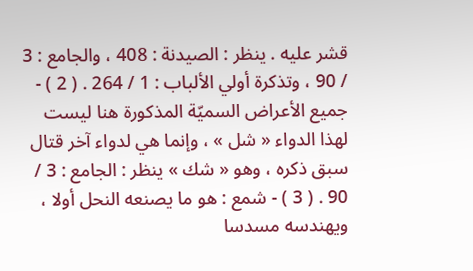قشر عليه . ينظر : الصيدنة : 408 ، والجامع : 3 / 90 ، وتذكرة أولي الألباب : 1 / 264 . ( 2 ) - جميع الأعراض السميّة المذكورة هنا ليست لهذا الدواء « شل » ، وإنما هي لدواء آخر قتال سبق ذكره ، وهو « شك » ينظر : الجامع : 3 / 90 . ( 3 ) - شمع : هو ما يصنعه النحل أولا ، ويهندسه مسدسا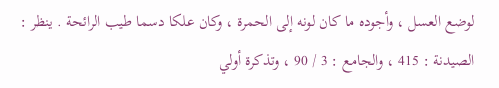لوضع العسل ، وأجوده ما كان لونه إلى الحمرة ، وكان علكا دسما طيب الرائحة . ينظر : الصيدنة : 415 ، والجامع : 3 / 90 ، وتذكرة أولي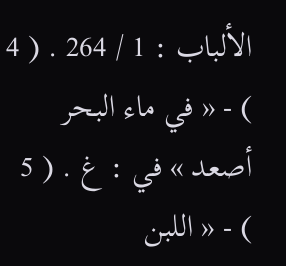الألباب : 1 / 264 . ( 4 ) - « في ماء البحر أصعد » في : غ . ( 5 ) - « اللبن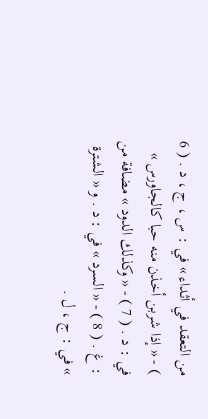من التعقد في أثداء » في : س ، ج ، د . ( 6 ) - « إذا شربن أخذن منه حبا كالجاورس » في : د . ( 7 ) - « وكذلك الدود » مضافة من : غ . ( 8 ) - « السرد » في : د . و « الشترة » في : ج ، ل .